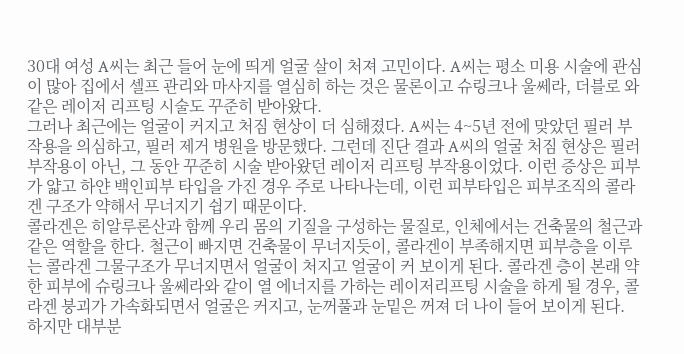30대 여성 A씨는 최근 들어 눈에 띄게 얼굴 살이 처져 고민이다. A씨는 평소 미용 시술에 관심이 많아 집에서 셀프 관리와 마사지를 열심히 하는 것은 물론이고 슈링크나 울쎄라, 더블로 와 같은 레이저 리프팅 시술도 꾸준히 받아왔다.
그러나 최근에는 얼굴이 커지고 처짐 현상이 더 심해졌다. A씨는 4~5년 전에 맞았던 필러 부작용을 의심하고, 필러 제거 병원을 방문했다. 그런데 진단 결과 A씨의 얼굴 처짐 현상은 필러 부작용이 아닌, 그 동안 꾸준히 시술 받아왔던 레이저 리프팅 부작용이었다. 이런 증상은 피부가 얇고 하얀 백인피부 타입을 가진 경우 주로 나타나는데, 이런 피부타입은 피부조직의 콜라겐 구조가 약해서 무너지기 쉽기 때문이다.
콜라겐은 히알루론산과 함께 우리 몸의 기질을 구성하는 물질로, 인체에서는 건축물의 철근과 같은 역할을 한다. 철근이 빠지면 건축물이 무너지듯이, 콜라겐이 부족해지면 피부층을 이루는 콜라겐 그물구조가 무너지면서 얼굴이 처지고 얼굴이 커 보이게 된다. 콜라겐 층이 본래 약한 피부에 슈링크나 울쎄라와 같이 열 에너지를 가하는 레이저리프팅 시술을 하게 될 경우, 콜라겐 붕괴가 가속화되면서 얼굴은 커지고, 눈꺼풀과 눈밑은 꺼져 더 나이 들어 보이게 된다.
하지만 대부분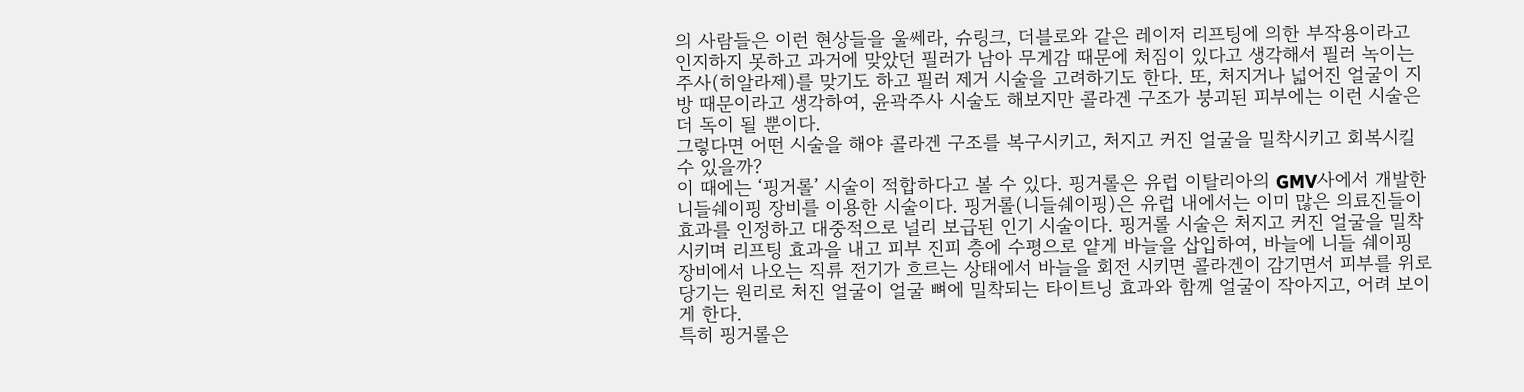의 사람들은 이런 현상들을 울쎄라, 슈링크, 더블로와 같은 레이저 리프팅에 의한 부작용이라고 인지하지 못하고 과거에 맞았던 필러가 남아 무게감 때문에 처짐이 있다고 생각해서 필러 녹이는 주사(히알라제)를 맞기도 하고 필러 제거 시술을 고려하기도 한다. 또, 처지거나 넓어진 얼굴이 지방 때문이라고 생각하여, 윤곽주사 시술도 해보지만 콜라겐 구조가 붕괴된 피부에는 이런 시술은 더 독이 될 뿐이다.
그렇다면 어떤 시술을 해야 콜라겐 구조를 복구시키고, 처지고 커진 얼굴을 밀착시키고 회복시킬 수 있을까?
이 때에는 ‘핑거롤’ 시술이 적합하다고 볼 수 있다. 핑거롤은 유럽 이탈리아의 GMV사에서 개발한 니들쉐이핑 장비를 이용한 시술이다. 핑거롤(니들쉐이핑)은 유럽 내에서는 이미 많은 의료진들이 효과를 인정하고 대중적으로 널리 보급된 인기 시술이다. 핑거롤 시술은 처지고 커진 얼굴을 밀착 시키며 리프팅 효과을 내고 피부 진피 층에 수평으로 얕게 바늘을 삽입하여, 바늘에 니들 쉐이핑 장비에서 나오는 직류 전기가 흐르는 상태에서 바늘을 회전 시키면 콜라겐이 감기면서 피부를 위로 당기는 원리로 처진 얼굴이 얼굴 뼈에 밀착되는 타이트닝 효과와 함께 얼굴이 작아지고, 어려 보이게 한다.
특히 핑거롤은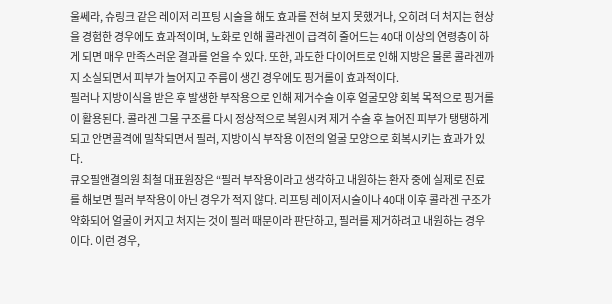울쎄라, 슈링크 같은 레이저 리프팅 시술을 해도 효과를 전혀 보지 못했거나, 오히려 더 처지는 현상을 경험한 경우에도 효과적이며, 노화로 인해 콜라겐이 급격히 줄어드는 40대 이상의 연령층이 하게 되면 매우 만족스러운 결과를 얻을 수 있다. 또한, 과도한 다이어트로 인해 지방은 물론 콜라겐까지 소실되면서 피부가 늘어지고 주름이 생긴 경우에도 핑거롤이 효과적이다.
필러나 지방이식을 받은 후 발생한 부작용으로 인해 제거수술 이후 얼굴모양 회복 목적으로 핑거롤이 활용된다. 콜라겐 그물 구조를 다시 정상적으로 복원시켜 제거 수술 후 늘어진 피부가 탱탱하게 되고 안면골격에 밀착되면서 필러, 지방이식 부작용 이전의 얼굴 모양으로 회복시키는 효과가 있다.
큐오필앤결의원 최철 대표원장은 “필러 부작용이라고 생각하고 내원하는 환자 중에 실제로 진료를 해보면 필러 부작용이 아닌 경우가 적지 않다. 리프팅 레이저시술이나 40대 이후 콜라겐 구조가 약화되어 얼굴이 커지고 처지는 것이 필러 때문이라 판단하고, 필러를 제거하려고 내원하는 경우이다. 이런 경우,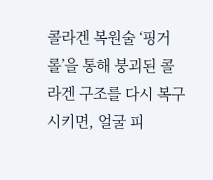콜라겐 복원술 ‘핑거롤’을 통해 붕괴된 콜라겐 구조를 다시 복구시키면, 얼굴 피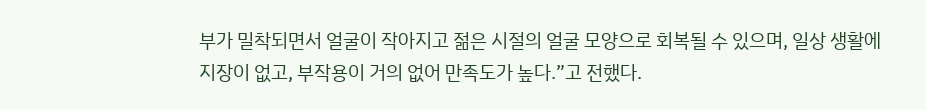부가 밀착되면서 얼굴이 작아지고 젊은 시절의 얼굴 모양으로 회복될 수 있으며, 일상 생활에 지장이 없고, 부작용이 거의 없어 만족도가 높다.”고 전했다.